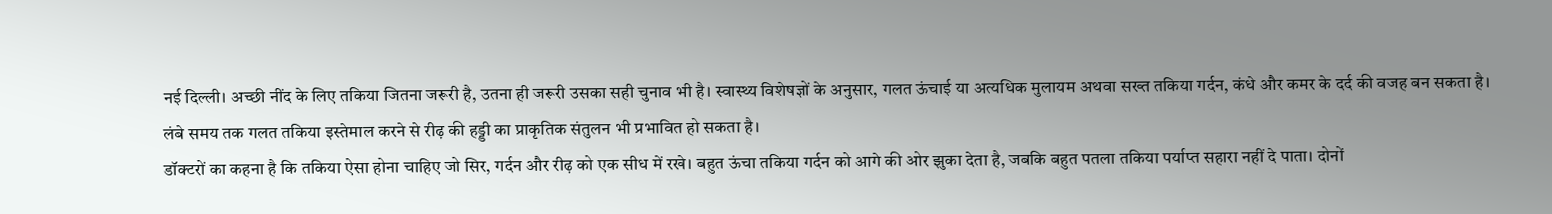नई दिल्ली। अच्छी नींद के लिए तकिया जितना जरूरी है, उतना ही जरूरी उसका सही चुनाव भी है। स्वास्थ्य विशेषज्ञों के अनुसार, गलत ऊंचाई या अत्यधिक मुलायम अथवा सख्त तकिया गर्दन, कंधे और कमर के दर्द की वजह बन सकता है। लंबे समय तक गलत तकिया इस्तेमाल करने से रीढ़ की हड्डी का प्राकृतिक संतुलन भी प्रभावित हो सकता है।
डॉक्टरों का कहना है कि तकिया ऐसा होना चाहिए जो सिर, गर्दन और रीढ़ को एक सीध में रखे। बहुत ऊंचा तकिया गर्दन को आगे की ओर झुका देता है, जबकि बहुत पतला तकिया पर्याप्त सहारा नहीं दे पाता। दोनों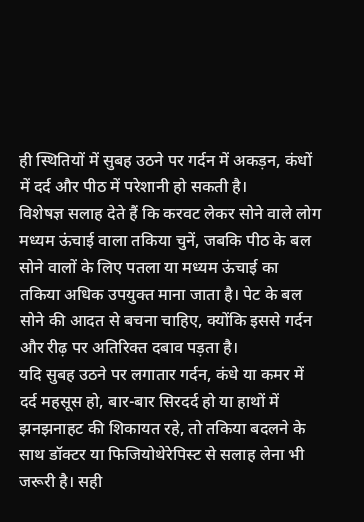ही स्थितियों में सुबह उठने पर गर्दन में अकड़न, कंधों में दर्द और पीठ में परेशानी हो सकती है।
विशेषज्ञ सलाह देते हैं कि करवट लेकर सोने वाले लोग मध्यम ऊंचाई वाला तकिया चुनें, जबकि पीठ के बल सोने वालों के लिए पतला या मध्यम ऊंचाई का तकिया अधिक उपयुक्त माना जाता है। पेट के बल सोने की आदत से बचना चाहिए, क्योंकि इससे गर्दन और रीढ़ पर अतिरिक्त दबाव पड़ता है।
यदि सुबह उठने पर लगातार गर्दन, कंधे या कमर में दर्द महसूस हो, बार-बार सिरदर्द हो या हाथों में झनझनाहट की शिकायत रहे, तो तकिया बदलने के साथ डॉक्टर या फिजियोथेरेपिस्ट से सलाह लेना भी जरूरी है। सही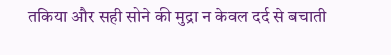तकिया और सही सोने की मुद्रा न केवल दर्द से बचाती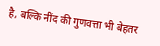है, बल्कि नींद की गुणवत्ता भी बेहतर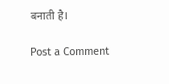बनाती है।

Post a Comment